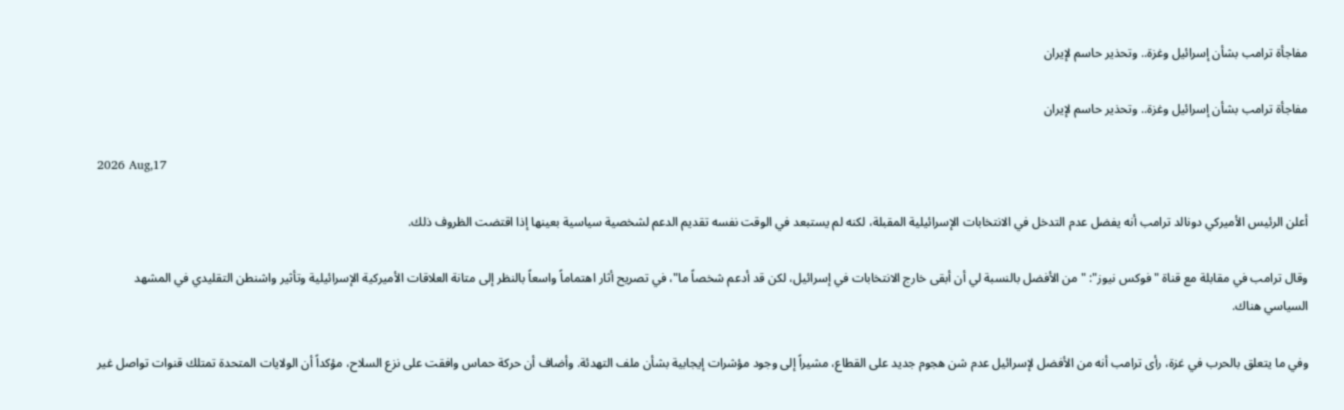مفاجأة ترامب بشأن إسرائيل وغزة.. وتحذير حاسم لإيران

مفاجأة ترامب بشأن إسرائيل وغزة.. وتحذير حاسم لإيران

2026 Aug,17

أعلن الرئيس الأميركي دونالد ترامب أنه يفضل عدم التدخل في الانتخابات الإسرائيلية المقبلة، لكنه لم يستبعد في الوقت نفسه تقديم الدعم لشخصية سياسية بعينها إذا اقتضت الظروف ذلك.

وقال ترامب في مقابلة مع قناة "فوكس نيوز": "من الأفضل بالنسبة لي أن أبقى خارج الانتخابات في إسرائيل، لكن قد أدعم شخصاً ما"، في تصريح أثار اهتماماً واسعاً بالنظر إلى متانة العلاقات الأميركية الإسرائيلية وتأثير واشنطن التقليدي في المشهد السياسي هناك.

وفي ما يتعلق بالحرب في غزة، رأى ترامب أنه من الأفضل لإسرائيل عدم شن هجوم جديد على القطاع، مشيراً إلى وجود مؤشرات إيجابية بشأن ملف التهدئة. وأضاف أن حركة حماس وافقت على نزع السلاح، مؤكداً أن الولايات المتحدة تمتلك قنوات تواصل غير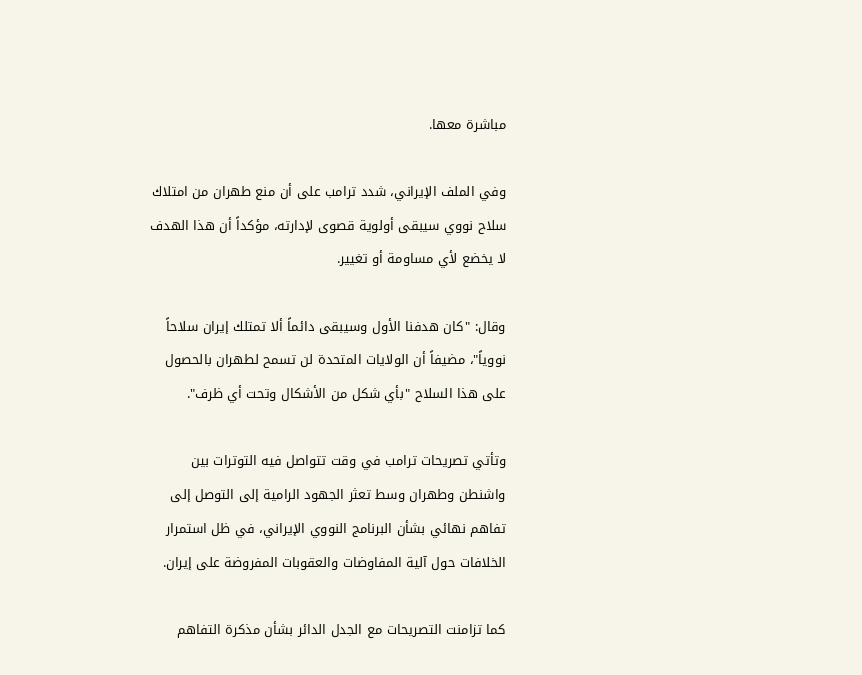مباشرة معها.

وفي الملف الإيراني، شدد ترامب على أن منع طهران من امتلاك سلاح نووي سيبقى أولوية قصوى لإدارته، مؤكداً أن هذا الهدف لا يخضع لأي مساومة أو تغيير.

وقال: "كان هدفنا الأول وسيبقى دائماً ألا تمتلك إيران سلاحاً نووياً"، مضيفاً أن الولايات المتحدة لن تسمح لطهران بالحصول على هذا السلاح "بأي شكل من الأشكال وتحت أي ظرف".

وتأتي تصريحات ترامب في وقت تتواصل فيه التوترات بين واشنطن وطهران وسط تعثر الجهود الرامية إلى التوصل إلى تفاهم نهائي بشأن البرنامج النووي الإيراني، في ظل استمرار الخلافات حول آلية المفاوضات والعقوبات المفروضة على إيران.

كما تزامنت التصريحات مع الجدل الدائر بشأن مذكرة التفاهم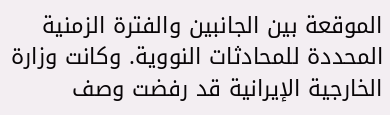الموقعة بين الجانبين والفترة الزمنية المحددة للمحادثات النووية. وكانت وزارة الخارجية الإيرانية قد رفضت وصف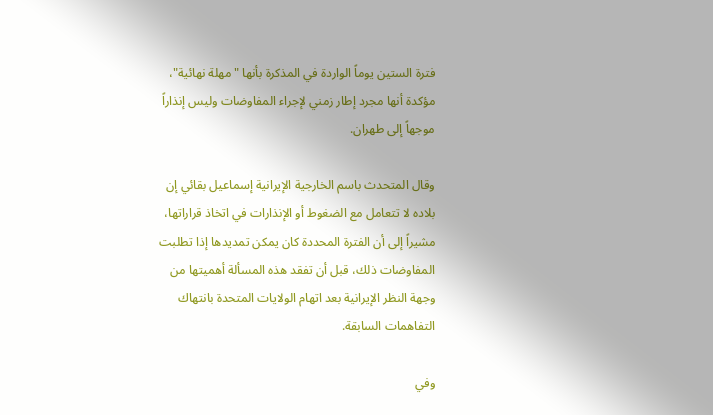فترة الستين يوماً الواردة في المذكرة بأنها "مهلة نهائية"، مؤكدة أنها مجرد إطار زمني لإجراء المفاوضات وليس إنذاراً موجهاً إلى طهران.

وقال المتحدث باسم الخارجية الإيرانية إسماعيل بقائي إن بلاده لا تتعامل مع الضغوط أو الإنذارات في اتخاذ قراراتها، مشيراً إلى أن الفترة المحددة كان يمكن تمديدها إذا تطلبت المفاوضات ذلك، قبل أن تفقد هذه المسألة أهميتها من وجهة النظر الإيرانية بعد اتهام الولايات المتحدة بانتهاك التفاهمات السابقة.

وفي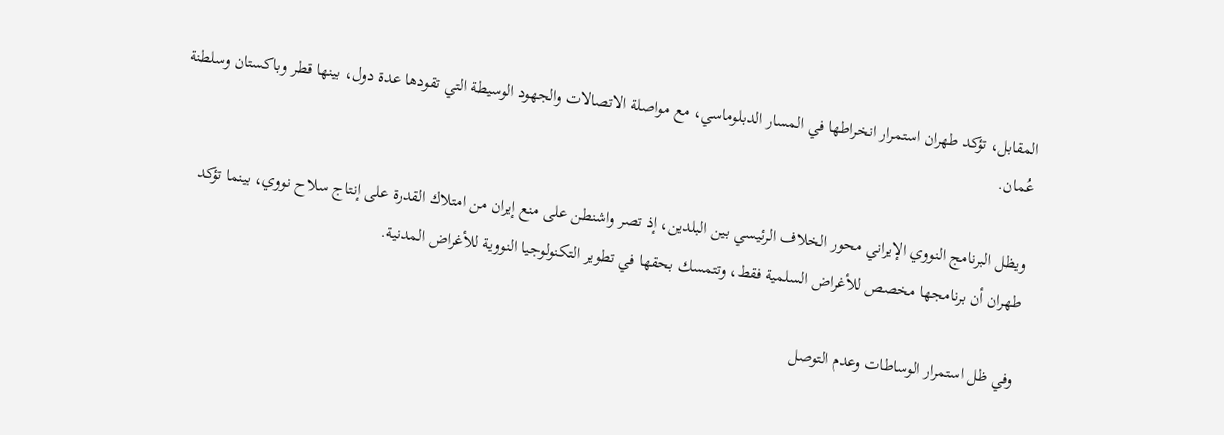المقابل، تؤكد طهران استمرار انخراطها في المسار الدبلوماسي، مع مواصلة الاتصالات والجهود الوسيطة التي تقودها عدة دول، بينها قطر وباكستان وسلطنة عُمان.

ويظل البرنامج النووي الإيراني محور الخلاف الرئيسي بين البلدين، إذ تصر واشنطن على منع إيران من امتلاك القدرة على إنتاج سلاح نووي، بينما تؤكد طهران أن برنامجها مخصص للأغراض السلمية فقط، وتتمسك بحقها في تطوير التكنولوجيا النووية للأغراض المدنية.

وفي ظل استمرار الوساطات وعدم التوصل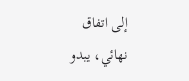إلى اتفاق نهائي، يبدو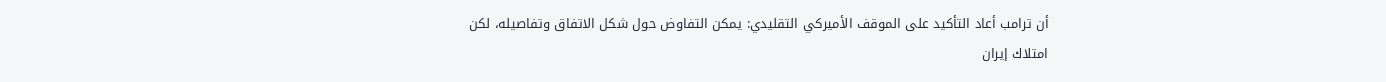أن ترامب أعاد التأكيد على الموقف الأميركي التقليدي: يمكن التفاوض حول شكل الاتفاق وتفاصيله، لكن امتلاك إيران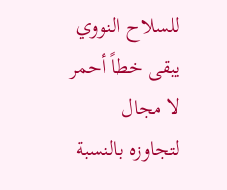للسلاح النووي يبقى خطاً أحمر لا مجال لتجاوزه بالنسبة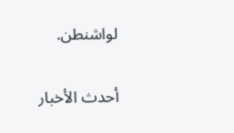لواشنطن.

أحدث الأخبار